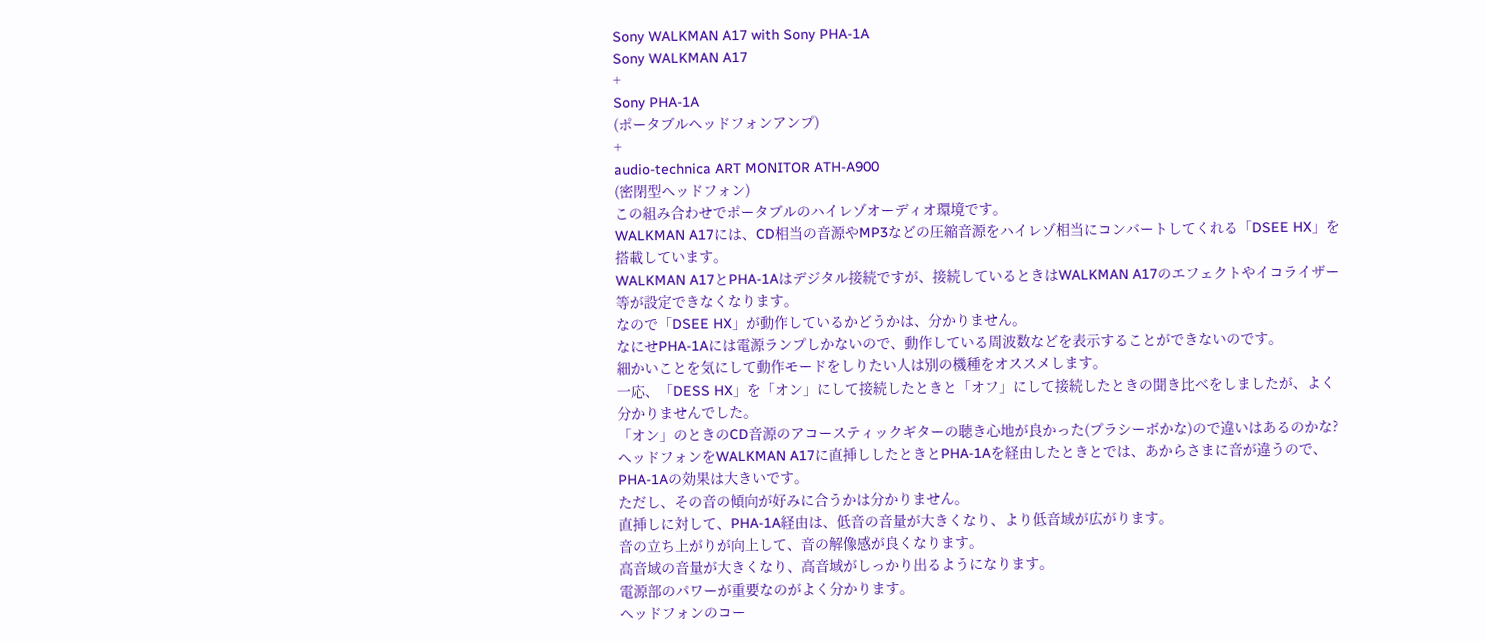Sony WALKMAN A17 with Sony PHA-1A
Sony WALKMAN A17
+
Sony PHA-1A
(ポータブルヘッドフォンアンプ)
+
audio-technica ART MONITOR ATH-A900
(密閉型ヘッドフォン)
この組み合わせでポータブルのハイレゾオーディオ環境です。
WALKMAN A17には、CD相当の音源やMP3などの圧縮音源をハイレゾ相当にコンバートしてくれる「DSEE HX」を搭載しています。
WALKMAN A17とPHA-1Aはデジタル接続ですが、接続しているときはWALKMAN A17のエフェクトやイコライザー等が設定できなくなります。
なので「DSEE HX」が動作しているかどうかは、分かりません。
なにせPHA-1Aには電源ランプしかないので、動作している周波数などを表示することができないのです。
細かいことを気にして動作モードをしりたい人は別の機種をオススメします。
一応、「DESS HX」を「オン」にして接続したときと「オフ」にして接続したときの聞き比べをしましたが、よく分かりませんでした。
「オン」のときのCD音源のアコースティックギターの聴き心地が良かった(プラシーボかな)ので違いはあるのかな?
ヘッドフォンをWALKMAN A17に直挿ししたときとPHA-1Aを経由したときとでは、あからさまに音が違うので、PHA-1Aの効果は大きいです。
ただし、その音の傾向が好みに合うかは分かりません。
直挿しに対して、PHA-1A経由は、低音の音量が大きくなり、より低音域が広がります。
音の立ち上がりが向上して、音の解像感が良くなります。
高音域の音量が大きくなり、高音域がしっかり出るようになります。
電源部のパワーが重要なのがよく分かります。
ヘッドフォンのコー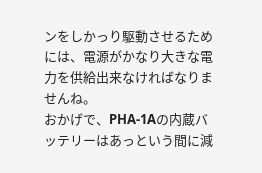ンをしかっり駆動させるためには、電源がかなり大きな電力を供給出来なければなりませんね。
おかげで、PHA-1Aの内蔵バッテリーはあっという間に減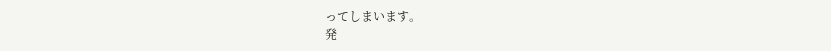ってしまいます。
発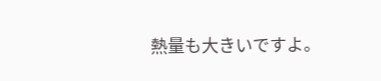熱量も大きいですよ。